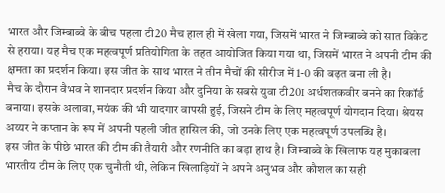भारत और जिम्बाब्वे के बीच पहला टी20 मैच हाल ही में खेला गया, जिसमें भारत ने जिम्बाब्वे को सात विकेट से हराया। यह मैच एक महत्वपूर्ण प्रतियोगिता के तहत आयोजित किया गया था, जिसमें भारत ने अपनी टीम की क्षमता का प्रदर्शन किया। इस जीत के साथ भारत ने तीन मैचों की सीरीज में 1-0 की बढ़त बना ली है।
मैच के दौरान वैभव ने शानदार प्रदर्शन किया और दुनिया के सबसे युवा टी20I अर्धशतकवीर बनने का रिकॉर्ड बनाया। इसके अलावा, मयंक की भी यादगार वापसी हुई, जिसने टीम के लिए महत्वपूर्ण योगदान दिया। श्रेयस अय्यर ने कप्तान के रूप में अपनी पहली जीत हासिल की, जो उनके लिए एक महत्वपूर्ण उपलब्धि है।
इस जीत के पीछे भारत की टीम की तैयारी और रणनीति का बड़ा हाथ है। जिम्बाब्वे के खिलाफ यह मुकाबला भारतीय टीम के लिए एक चुनौती थी, लेकिन खिलाड़ियों ने अपने अनुभव और कौशल का सही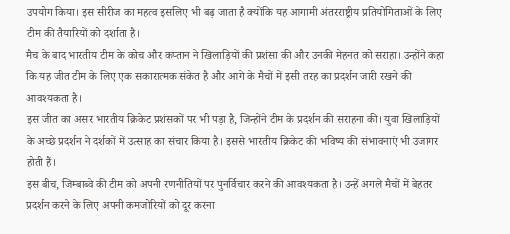उपयोग किया। इस सीरीज का महत्व इसलिए भी बढ़ जाता है क्योंकि यह आगामी अंतरराष्ट्रीय प्रतियोगिताओं के लिए टीम की तैयारियों को दर्शाता है।
मैच के बाद भारतीय टीम के कोच और कप्तान ने खिलाड़ियों की प्रशंसा की और उनकी मेहनत को सराहा। उन्होंने कहा कि यह जीत टीम के लिए एक सकारात्मक संकेत है और आगे के मैचों में इसी तरह का प्रदर्शन जारी रखने की आवश्यकता है।
इस जीत का असर भारतीय क्रिकेट प्रशंसकों पर भी पड़ा है, जिन्होंने टीम के प्रदर्शन की सराहना की। युवा खिलाड़ियों के अच्छे प्रदर्शन ने दर्शकों में उत्साह का संचार किया है। इससे भारतीय क्रिकेट की भविष्य की संभावनाएं भी उजागर होती हैं।
इस बीच, जिम्बाब्वे की टीम को अपनी रणनीतियों पर पुनर्विचार करने की आवश्यकता है। उन्हें अगले मैचों में बेहतर प्रदर्शन करने के लिए अपनी कमजोरियों को दूर करना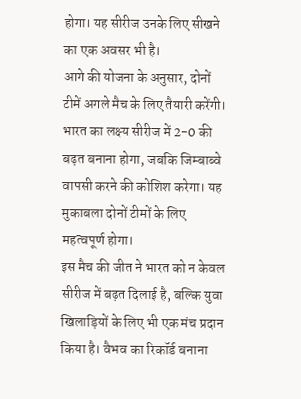होगा। यह सीरीज उनके लिए सीखने का एक अवसर भी है।
आगे की योजना के अनुसार, दोनों टीमें अगले मैच के लिए तैयारी करेंगी। भारत का लक्ष्य सीरीज में 2-0 की बढ़त बनाना होगा, जबकि जिम्बाब्वे वापसी करने की कोशिश करेगा। यह मुकाबला दोनों टीमों के लिए महत्वपूर्ण होगा।
इस मैच की जीत ने भारत को न केवल सीरीज में बढ़त दिलाई है, बल्कि युवा खिलाड़ियों के लिए भी एक मंच प्रदान किया है। वैभव का रिकॉर्ड बनाना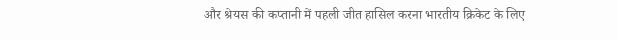और श्रेयस की कप्तानी में पहली जीत हासिल करना भारतीय क्रिकेट के लिए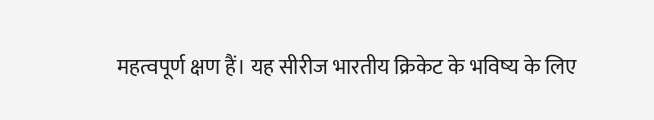महत्वपूर्ण क्षण हैं। यह सीरीज भारतीय क्रिकेट के भविष्य के लिए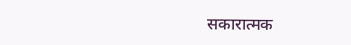सकारात्मक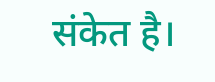संकेत है।